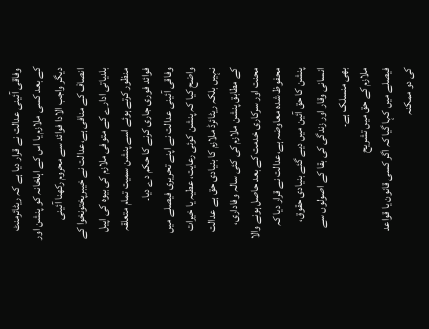وفاقی آئینی عدالت نے قرار دیا ہے کہ ریٹائرمنٹ کے بعد کسی ملازم یا اس کے اہلخانہ کو پنشن اور دیگر واجب الادا فوائد سے محروم رکھنا آئینی انصاف کے منافی ہے،عدالت نے خیبرپختونخوا کے بلدیاتی ادارے کے متوفی ملازم کی بیوہ کی اپیل منظور کرتے ہوئے اسے پنشن سمیت تمام متعلقہ فوائد فوری جاری کرنے کا حکم دے دیا۔
وفاقی آئینی عدالت نے اپنے تحریری فیصلے میں واضح کیا کہ پنشن کوئی رعایت، عطیہ یا خیرات نہیں بلکہ ریٹائرڈ ملازم کا بنیادی حق ہے عدالت کے مطابق پنشن ملازم کی کئی سالہ وفاداری، محنت اور سرکاری خدمت کے بعد حاصل ہونے والا محفوظ شدہ معاوضہ ہے،عدالت نے قرار دیا کہ پنشن کا حق آئین میں دیے گئے بنیادی حقوق، انسانی وقار اور زندگی کی بقا کے اصولوں سے بھی منسلک ہے۔
ملازم کے حق میں تشریح
فیصلے میں کہا گیا کہ اگر کسی قانون یا قواعد کی دو ممکنہ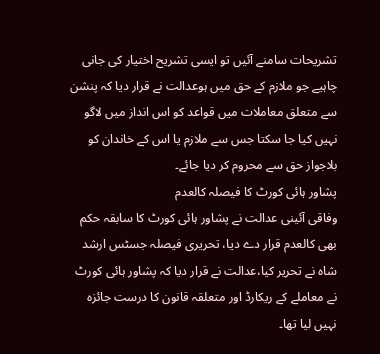تشریحات سامنے آئیں تو ایسی تشریح اختیار کی جانی چاہیے جو ملازم کے حق میں ہوعدالت نے قرار دیا کہ پنشن سے متعلق معاملات میں قواعد کو اس انداز میں لاگو نہیں کیا جا سکتا جس سے ملازم یا اس کے خاندان کو بلاجواز حق سے محروم کر دیا جائے۔
پشاور ہائی کورٹ کا فیصلہ کالعدم
وفاقی آئینی عدالت نے پشاور ہائی کورٹ کا سابقہ حکم بھی کالعدم قرار دے دیا، تحریری فیصلہ جسٹس ارشد شاہ نے تحریر کیا،عدالت نے قرار دیا کہ پشاور ہائی کورٹ نے معاملے کے ریکارڈ اور متعلقہ قانون کا درست جائزہ نہیں لیا تھا۔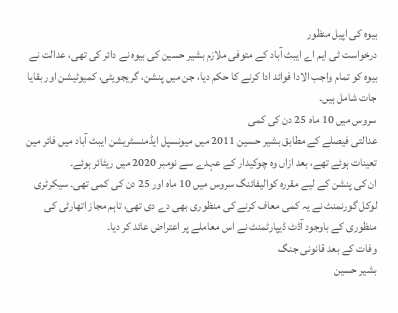بیوہ کی اپیل منظور
درخواست ٹی ایم اے ایبٹ آباد کے متوفی ملازم بشیر حسین کی بیوہ نے دائر کی تھی، عدالت نے بیوہ کو تمام واجب الادا فوائد ادا کرنے کا حکم دیا، جن میں پنشن، گریجویٹی، کمیوٹیشن اور بقایا جات شامل ہیں۔
سروس میں 10 ماہ 25 دن کی کمی
عدالتی فیصلے کے مطابق بشیر حسین 2011 میں میونسپل ایڈمنسٹریشن ایبٹ آباد میں فائر مین تعینات ہوئے تھے، بعد ازاں وہ چوکیدار کے عہدے سے نومبر 2020 میں ریٹائر ہوئے۔
ان کی پنشن کے لیے مقررہ کوالیفائنگ سروس میں 10 ماہ اور 25 دن کی کمی تھی۔ سیکرٹری لوکل گورنمنٹ نے یہ کمی معاف کرنے کی منظوری بھی دے دی تھی، تاہم مجاز اتھارٹی کی منظوری کے باوجود آڈٹ ڈیپارٹمنٹ نے اس معاملے پر اعتراض عائد کر دیا۔
وفات کے بعد قانونی جنگ
بشیر حسین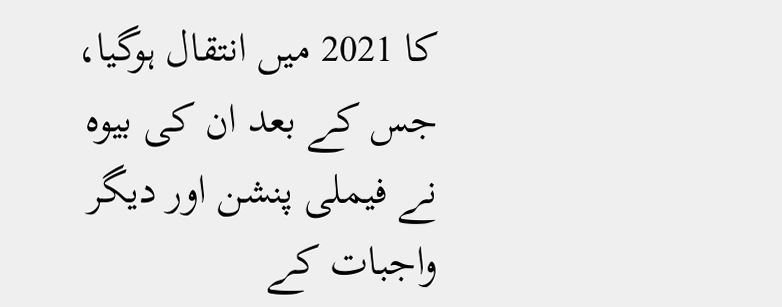کا 2021 میں انتقال ہوگیا، جس کے بعد ان کی بیوہ نے فیملی پنشن اور دیگر واجبات کے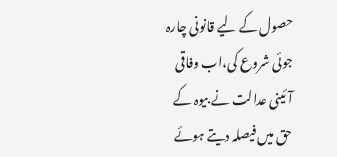حصول کے لیے قانونی چارہ جوئی شروع کی،اب وفاقی آئینی عدالت نے بیوہ کے حق میں فیصلہ دیتے ہوئے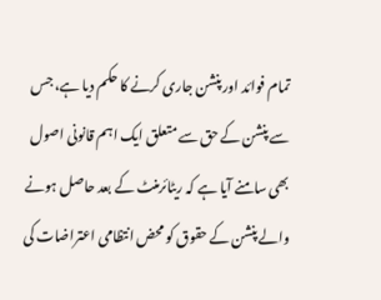تمام فوائد اور پنشن جاری کرنے کا حکم دیا ہے، جس سے پنشن کے حق سے متعلق ایک اہم قانونی اصول بھی سامنے آیا ہے کہ ریٹائرمنٹ کے بعد حاصل ہونے والے پنشن کے حقوق کو محض انتظامی اعتراضات کی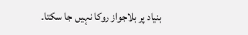بنیاد پر بلاجواز روکا نہیں جا سکتا۔